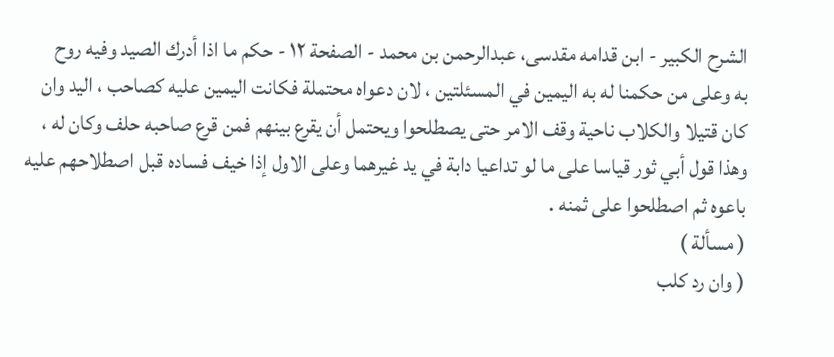الشرح الکبير - ابن قدامه مقدسی، عبدالرحمن بن محمد - الصفحة ١٢ - حكم ما اذا أدرك الصيد وفيه روح
به وعلى من حكمنا له به اليمين في المسئلتين ، لان دعواه محتملة فكانت اليمين عليه كصاحب ، اليد وان كان قتيلا والكلاب ناحية وقف الامر حتى يصطلحوا ويحتمل أن يقرع بينهم فمن قرع صاحبه حلف وكان له ، وهذا قول أبي ثور قياسا على ما لو تداعيا دابة في يد غيرهما وعلى الاول إذا خيف فساده قبل اصطلاحهم عليه باعوه ثم اصطلحوا على ثمنه .
( مسألة )
( وان رد كلب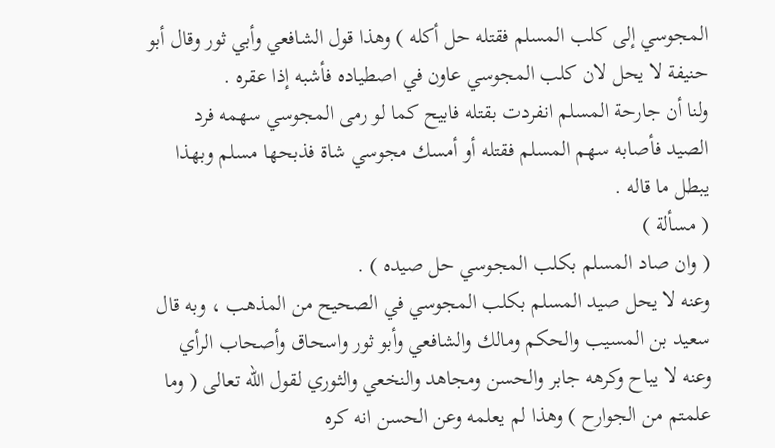المجوسي إلى كلب المسلم فقتله حل أكله ) وهذا قول الشافعي وأبي ثور وقال أبو حنيفة لا يحل لان كلب المجوسي عاون في اصطياده فأشبه إذا عقره .
ولنا أن جارحة المسلم انفردت بقتله فابيح كما لو رمى المجوسي سهمه فرد الصيد فأصابه سهم المسلم فقتله أو أمسك مجوسي شاة فذبحها مسلم وبهذا يبطل ما قاله .
( مسألة )
( وان صاد المسلم بكلب المجوسي حل صيده ) .
وعنه لا يحل صيد المسلم بكلب المجوسي في الصحيح من المذهب ، وبه قال سعيد بن المسيب والحكم ومالك والشافعي وأبو ثور واسحاق وأصحاب الرأي وعنه لا يباح وكرهه جابر والحسن ومجاهد والنخعي والثوري لقول الله تعالى ( وما علمتم من الجوارح ) وهذا لم يعلمه وعن الحسن انه كره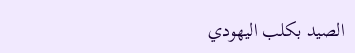الصيد بكلب اليهودي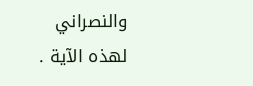والنصراني لهذه الآية .